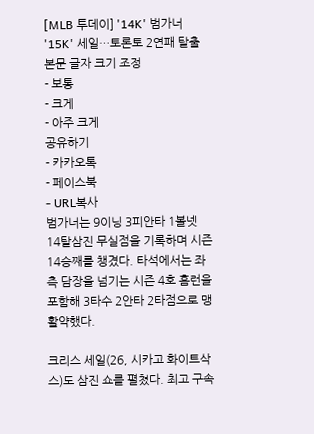[MLB 투데이] '14K' 범가너 '15K' 세일…토론토 2연패 탈출
본문 글자 크기 조정
- 보통
- 크게
- 아주 크게
공유하기
- 카카오톡
- 페이스북
- URL복사
범가너는 9이닝 3피안타 1볼넷 14탈삼진 무실점을 기록하며 시즌 14승째를 챙겼다. 타석에서는 좌측 담장을 넘기는 시즌 4호 홈런을 포함해 3타수 2안타 2타점으로 맹활약했다.

크리스 세일(26, 시카고 화이트삭스)도 삼진 쇼를 펼쳤다. 최고 구속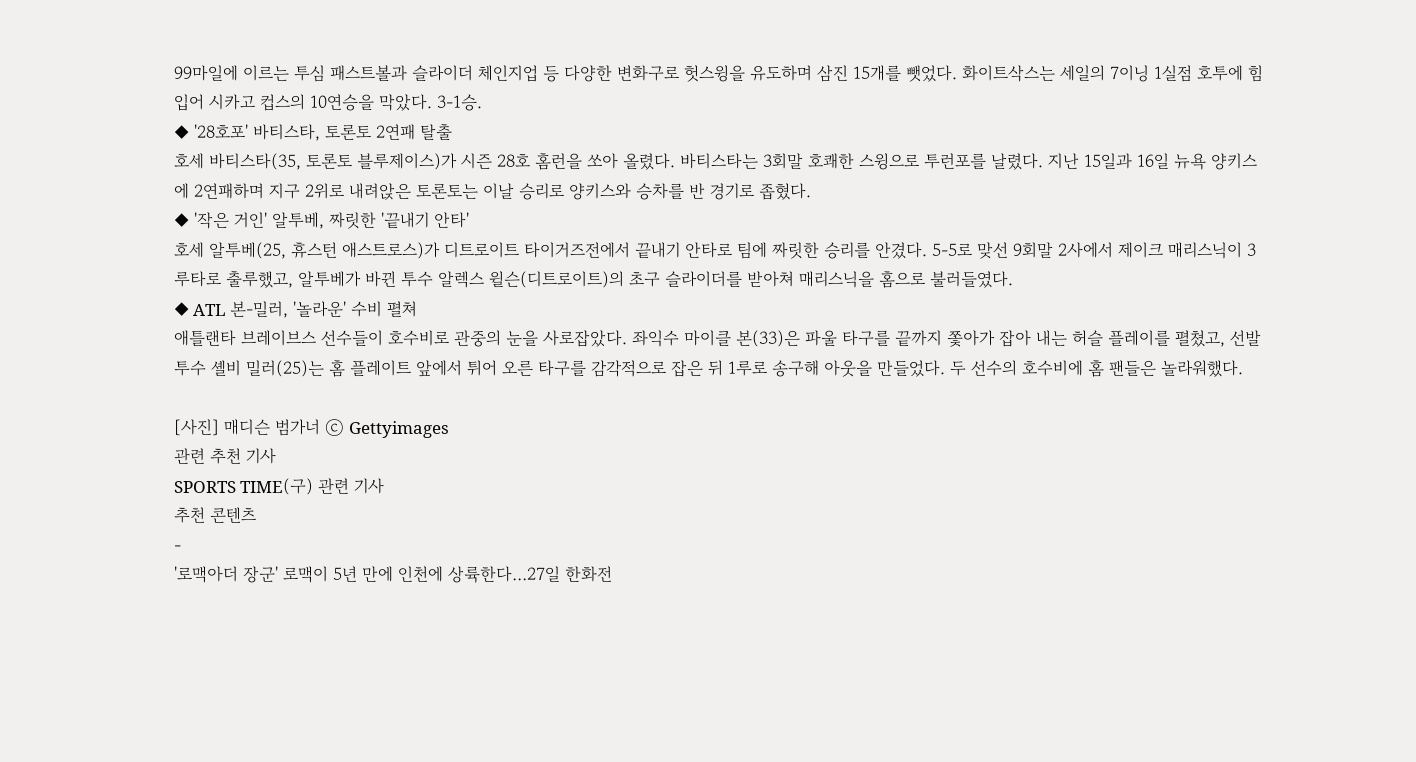99마일에 이르는 투심 패스트볼과 슬라이더 체인지업 등 다양한 변화구로 헛스윙을 유도하며 삼진 15개를 뺏었다. 화이트삭스는 세일의 7이닝 1실점 호투에 힘입어 시카고 컵스의 10연승을 막았다. 3-1승.
◆ '28호포' 바티스타, 토론토 2연패 탈출
호세 바티스타(35, 토론토 블루제이스)가 시즌 28호 홈런을 쏘아 올렸다. 바티스타는 3회말 호쾌한 스윙으로 투런포를 날렸다. 지난 15일과 16일 뉴욕 양키스에 2연패하며 지구 2위로 내려앉은 토론토는 이날 승리로 양키스와 승차를 반 경기로 좁혔다.
◆ '작은 거인' 알투베, 짜릿한 '끝내기 안타'
호세 알투베(25, 휴스턴 애스트로스)가 디트로이트 타이거즈전에서 끝내기 안타로 팀에 짜릿한 승리를 안겼다. 5-5로 맞선 9회말 2사에서 제이크 매리스닉이 3루타로 출루했고, 알투베가 바뀐 투수 알렉스 윌슨(디트로이트)의 초구 슬라이더를 받아쳐 매리스닉을 홈으로 불러들였다.
◆ ATL 본-밀러, '놀라운' 수비 펼쳐
애틀랜타 브레이브스 선수들이 호수비로 관중의 눈을 사로잡았다. 좌익수 마이클 본(33)은 파울 타구를 끝까지 쫓아가 잡아 내는 허슬 플레이를 펼쳤고, 선발투수 셸비 밀러(25)는 홈 플레이트 앞에서 튀어 오른 타구를 감각적으로 잡은 뒤 1루로 송구해 아웃을 만들었다. 두 선수의 호수비에 홈 팬들은 놀라워했다.

[사진] 매디슨 범가너 ⓒ Gettyimages
관련 추천 기사
SPORTS TIME(구) 관련 기사
추천 콘텐츠
-
'로맥아더 장군' 로맥이 5년 만에 인천에 상륙한다…27일 한화전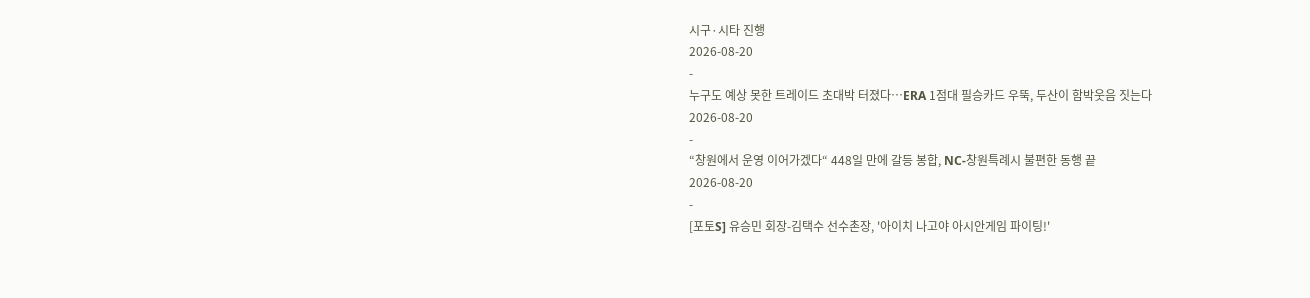시구·시타 진행
2026-08-20
-
누구도 예상 못한 트레이드 초대박 터졌다…ERA 1점대 필승카드 우뚝, 두산이 함박웃음 짓는다
2026-08-20
-
“창원에서 운영 이어가겠다“ 448일 만에 갈등 봉합, NC-창원특례시 불편한 동행 끝
2026-08-20
-
[포토S] 유승민 회장-김택수 선수촌장, '아이치 나고야 아시안게임 파이팅!'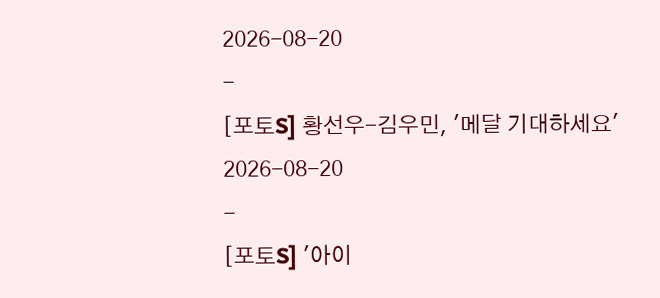2026-08-20
-
[포토S] 황선우-김우민, '메달 기대하세요'
2026-08-20
-
[포토S] '아이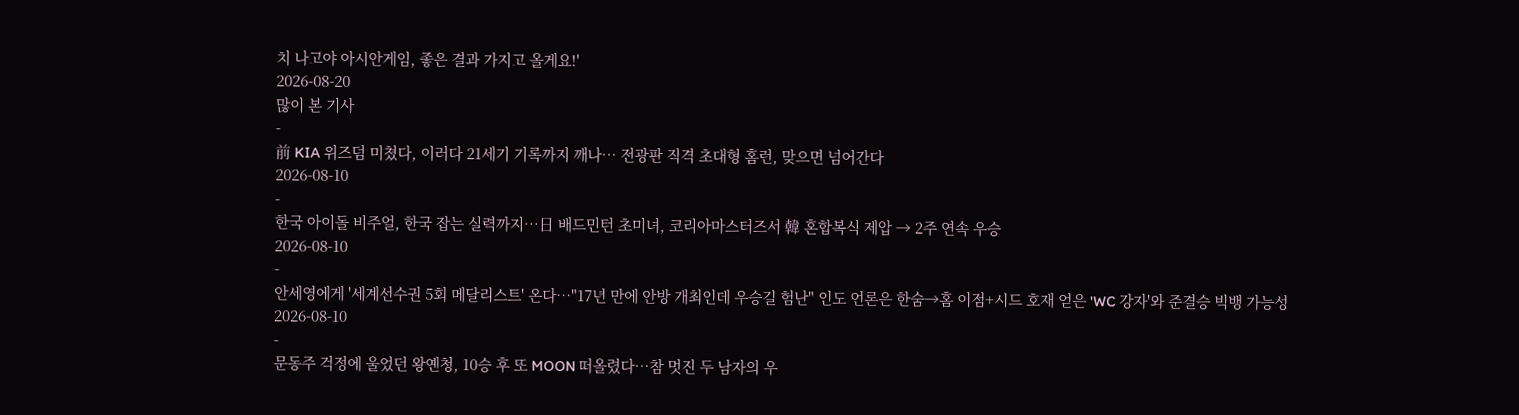치 나고야 아시안게임, 좋은 결과 가지고 올게요!'
2026-08-20
많이 본 기사
-
前 KIA 위즈덤 미쳤다, 이러다 21세기 기록까지 깨나… 전광판 직격 초대형 홈런, 맞으면 넘어간다
2026-08-10
-
한국 아이돌 비주얼, 한국 잡는 실력까지…日 배드민턴 초미녀, 코리아마스터즈서 韓 혼합복식 제압 → 2주 연속 우승
2026-08-10
-
안세영에게 '세계선수권 5회 메달리스트' 온다…"17년 만에 안방 개최인데 우승길 험난" 인도 언론은 한숨→홈 이점+시드 호재 얻은 'WC 강자'와 준결승 빅뱅 가능성
2026-08-10
-
문동주 걱정에 울었던 왕옌청, 10승 후 또 MOON 떠올렸다…참 멋진 두 남자의 우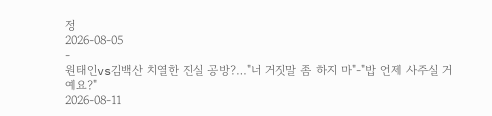정
2026-08-05
-
원태인vs김백산 치열한 진실 공방?…"너 거짓말 좀 하지 마"-"밥 언제 사주실 거예요?"
2026-08-11